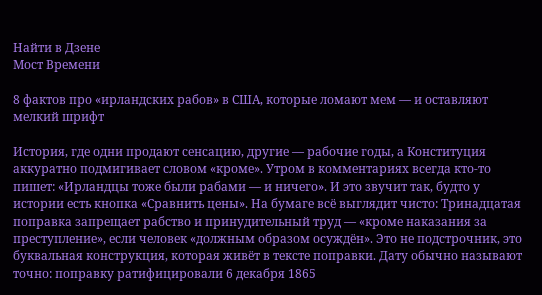Найти в Дзене
Мост Времени

8 фактов про «ирландских рабов» в США, которые ломают мем — и оставляют мелкий шрифт

История, где одни продают сенсацию, другие — рабочие годы, а Конституция аккуратно подмигивает словом «кроме». Утром в комментариях всегда кто-то пишет: «Ирландцы тоже были рабами — и ничего». И это звучит так, будто у истории есть кнопка «Сравнить цены». На бумаге всё выглядит чисто: Тринадцатая поправка запрещает рабство и принудительный труд — «кроме наказания за преступление», если человек «должным образом осуждён». Это не подстрочник, это буквальная конструкция, которая живёт в тексте поправки. Дату обычно называют точно: поправку ратифицировали 6 декабря 1865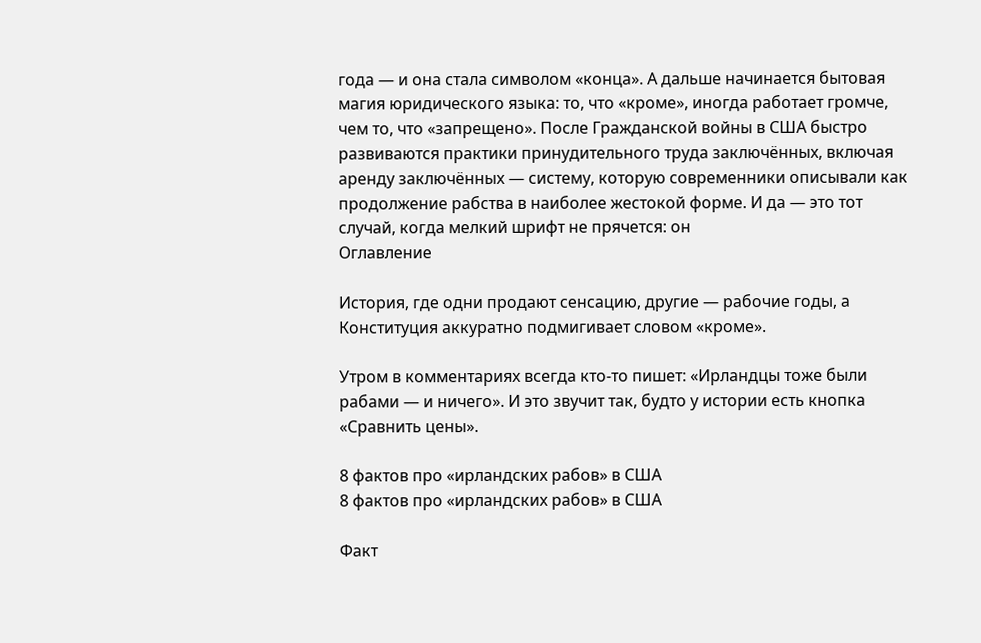года — и она стала символом «конца». А дальше начинается бытовая магия юридического языка: то, что «кроме», иногда работает громче, чем то, что «запрещено». После Гражданской войны в США быстро развиваются практики принудительного труда заключённых, включая аренду заключённых — систему, которую современники описывали как продолжение рабства в наиболее жестокой форме. И да — это тот случай, когда мелкий шрифт не прячется: он
Оглавление

История, где одни продают сенсацию, другие — рабочие годы, а Конституция аккуратно подмигивает словом «кроме».

Утром в комментариях всегда кто-то пишет: «Ирландцы тоже были рабами — и ничего». И это звучит так, будто у истории есть кнопка «Сравнить цены».

8 фактов про «ирландских рабов» в США
8 фактов про «ирландских рабов» в США

Факт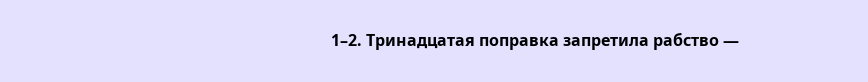1–2. Тринадцатая поправка запретила рабство —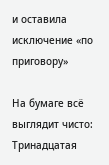и оставила исключение «по приговору»

На бумаге всё выглядит чисто: Тринадцатая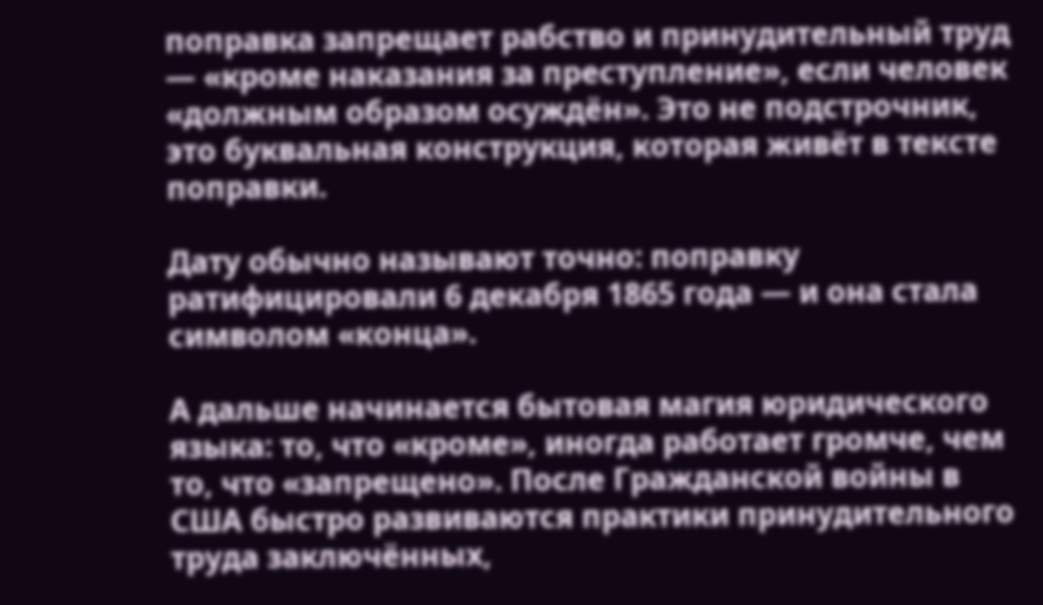поправка запрещает рабство и принудительный труд — «кроме наказания за преступление», если человек «должным образом осуждён». Это не подстрочник, это буквальная конструкция, которая живёт в тексте поправки.

Дату обычно называют точно: поправку ратифицировали 6 декабря 1865 года — и она стала символом «конца».

А дальше начинается бытовая магия юридического языка: то, что «кроме», иногда работает громче, чем то, что «запрещено». После Гражданской войны в США быстро развиваются практики принудительного труда заключённых,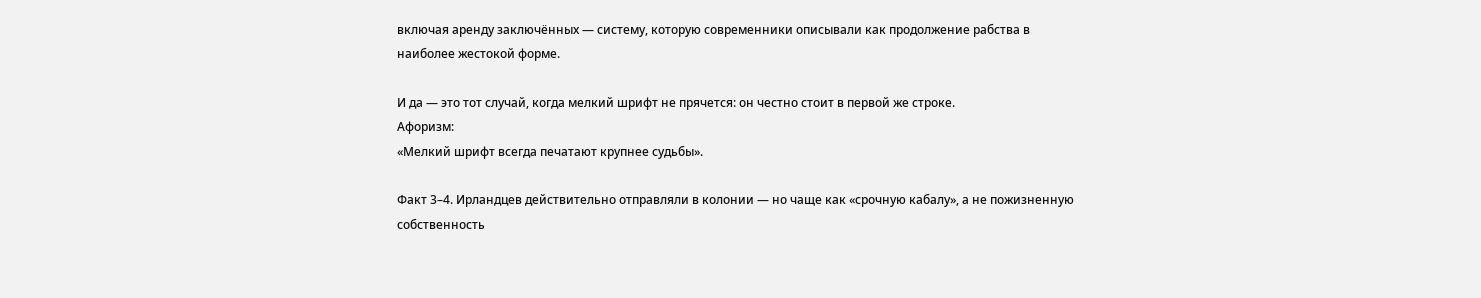включая аренду заключённых — систему, которую современники описывали как продолжение рабства в наиболее жестокой форме.

И да — это тот случай, когда мелкий шрифт не прячется: он честно стоит в первой же строке.
Афоризм:
«Мелкий шрифт всегда печатают крупнее судьбы».

Факт 3–4. Ирландцев действительно отправляли в колонии — но чаще как «срочную кабалу», а не пожизненную собственность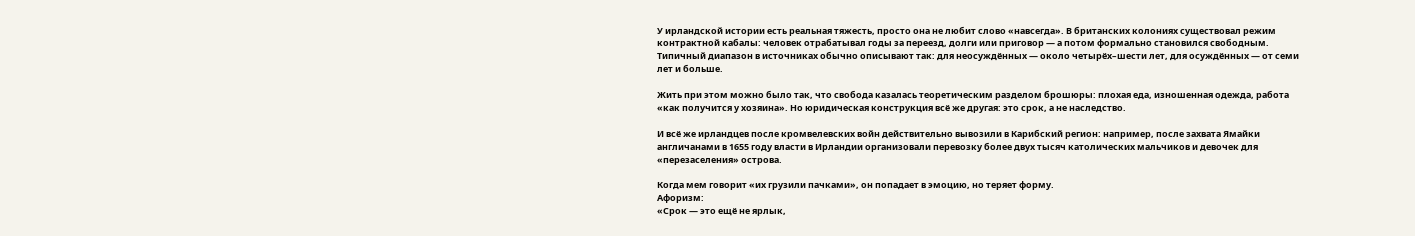У ирландской истории есть реальная тяжесть, просто она не любит слово «навсегда». В британских колониях существовал режим контрактной кабалы: человек отрабатывал годы за переезд, долги или приговор — а потом формально становился свободным. Типичный диапазон в источниках обычно описывают так: для неосуждённых — около четырёх–шести лет, для осуждённых — от семи лет и больше.

Жить при этом можно было так, что свобода казалась теоретическим разделом брошюры: плохая еда, изношенная одежда, работа «как получится у хозяина». Но юридическая конструкция всё же другая: это срок, а не наследство.

И всё же ирландцев после кромвелевских войн действительно вывозили в Карибский регион: например, после захвата Ямайки англичанами в 1655 году власти в Ирландии организовали перевозку более двух тысяч католических мальчиков и девочек для «перезаселения» острова.

Когда мем говорит «их грузили пачками», он попадает в эмоцию, но теряет форму.
Афоризм:
«Срок — это ещё не ярлык,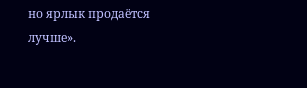но ярлык продаётся лучше».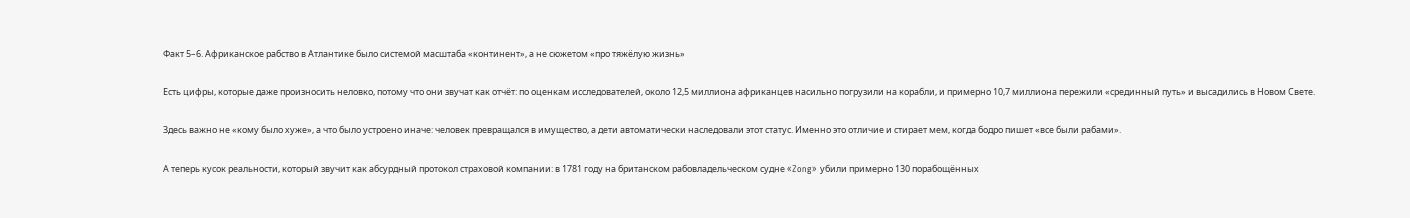Факт 5–6. Африканское рабство в Атлантике было системой масштаба «континент», а не сюжетом «про тяжёлую жизнь»

Есть цифры, которые даже произносить неловко, потому что они звучат как отчёт: по оценкам исследователей, около 12,5 миллиона африканцев насильно погрузили на корабли, и примерно 10,7 миллиона пережили «срединный путь» и высадились в Новом Свете.

Здесь важно не «кому было хуже», а что было устроено иначе: человек превращался в имущество, а дети автоматически наследовали этот статус. Именно это отличие и стирает мем, когда бодро пишет «все были рабами».

А теперь кусок реальности, который звучит как абсурдный протокол страховой компании: в 1781 году на британском рабовладельческом судне «Zong» убили примерно 130 порабощённых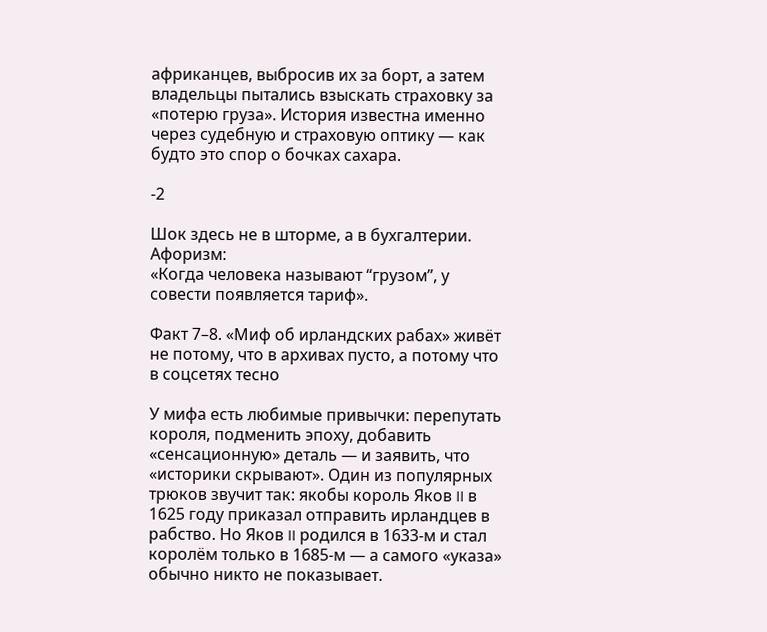африканцев, выбросив их за борт, а затем владельцы пытались взыскать страховку за «потерю груза». История известна именно через судебную и страховую оптику — как будто это спор о бочках сахара.

-2

Шок здесь не в шторме, а в бухгалтерии.
Афоризм:
«Когда человека называют “грузом”, у совести появляется тариф».

Факт 7–8. «Миф об ирландских рабах» живёт не потому, что в архивах пусто, а потому что в соцсетях тесно

У мифа есть любимые привычки: перепутать короля, подменить эпоху, добавить «сенсационную» деталь — и заявить, что «историки скрывают». Один из популярных трюков звучит так: якобы король Яков II в 1625 году приказал отправить ирландцев в рабство. Но Яков II родился в 1633-м и стал королём только в 1685-м — а самого «указа» обычно никто не показывает.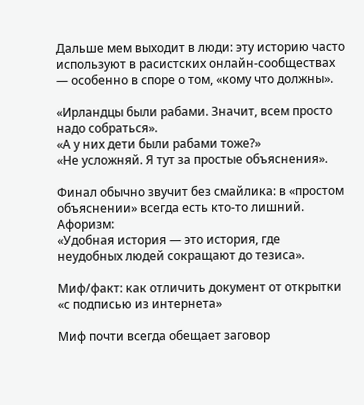Дальше мем выходит в люди: эту историю часто используют в расистских онлайн-сообществах — особенно в споре о том, «кому что должны».

«Ирландцы были рабами. Значит, всем просто надо собраться».
«А у них дети были рабами тоже?»
«Не усложняй. Я тут за простые объяснения».

Финал обычно звучит без смайлика: в «простом объяснении» всегда есть кто-то лишний.
Афоризм:
«Удобная история — это история, где неудобных людей сокращают до тезиса».

Миф/факт: как отличить документ от открытки «с подписью из интернета»

Миф почти всегда обещает заговор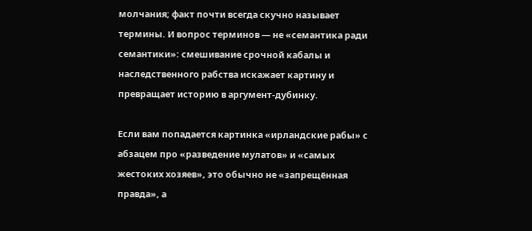молчания; факт почти всегда скучно называет термины. И вопрос терминов — не «семантика ради семантики»: смешивание срочной кабалы и наследственного рабства искажает картину и превращает историю в аргумент-дубинку.

Если вам попадается картинка «ирландские рабы» с абзацем про «разведение мулатов» и «самых жестоких хозяев», это обычно не «запрещённая правда», а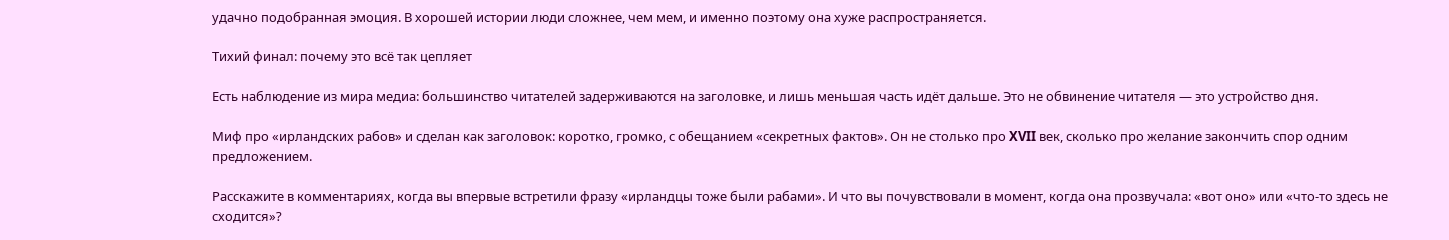удачно подобранная эмоция. В хорошей истории люди сложнее, чем мем, и именно поэтому она хуже распространяется.

Тихий финал: почему это всё так цепляет

Есть наблюдение из мира медиа: большинство читателей задерживаются на заголовке, и лишь меньшая часть идёт дальше. Это не обвинение читателя — это устройство дня.

Миф про «ирландских рабов» и сделан как заголовок: коротко, громко, с обещанием «секретных фактов». Он не столько про XVII век, сколько про желание закончить спор одним предложением.

Расскажите в комментариях, когда вы впервые встретили фразу «ирландцы тоже были рабами». И что вы почувствовали в момент, когда она прозвучала: «вот оно» или «что-то здесь не сходится»?